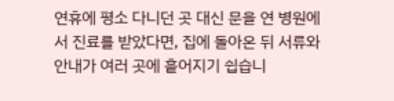연휴에 평소 다니던 곳 대신 문을 연 병원에서 진료를 받았다면, 집에 돌아온 뒤 서류와 안내가 여러 곳에 흩어지기 쉽습니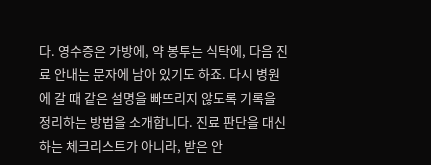다. 영수증은 가방에, 약 봉투는 식탁에, 다음 진료 안내는 문자에 남아 있기도 하죠. 다시 병원에 갈 때 같은 설명을 빠뜨리지 않도록 기록을 정리하는 방법을 소개합니다. 진료 판단을 대신하는 체크리스트가 아니라, 받은 안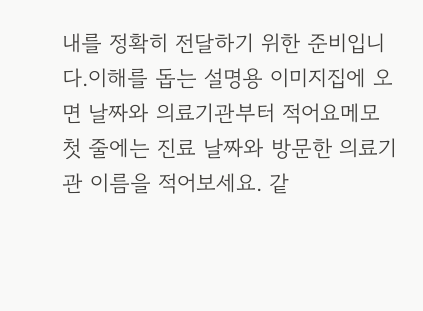내를 정확히 전달하기 위한 준비입니다.이해를 돕는 설명용 이미지집에 오면 날짜와 의료기관부터 적어요메모 첫 줄에는 진료 날짜와 방문한 의료기관 이름을 적어보세요. 같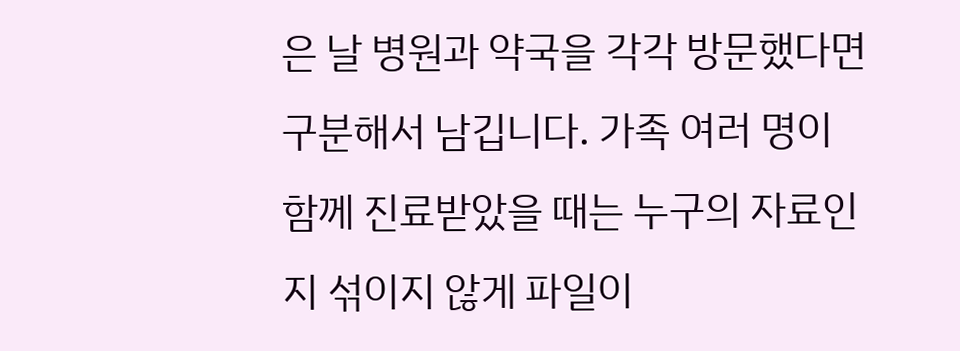은 날 병원과 약국을 각각 방문했다면 구분해서 남깁니다. 가족 여러 명이 함께 진료받았을 때는 누구의 자료인지 섞이지 않게 파일이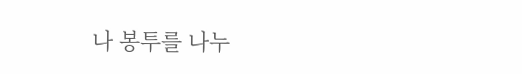나 봉투를 나누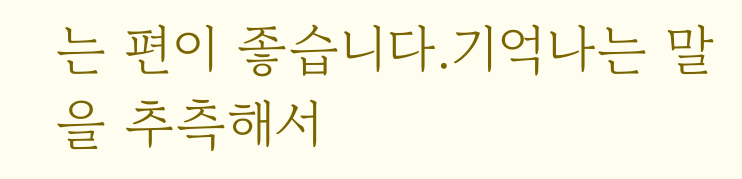는 편이 좋습니다.기억나는 말을 추측해서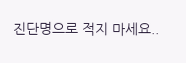진단명으로 적지 마세요..